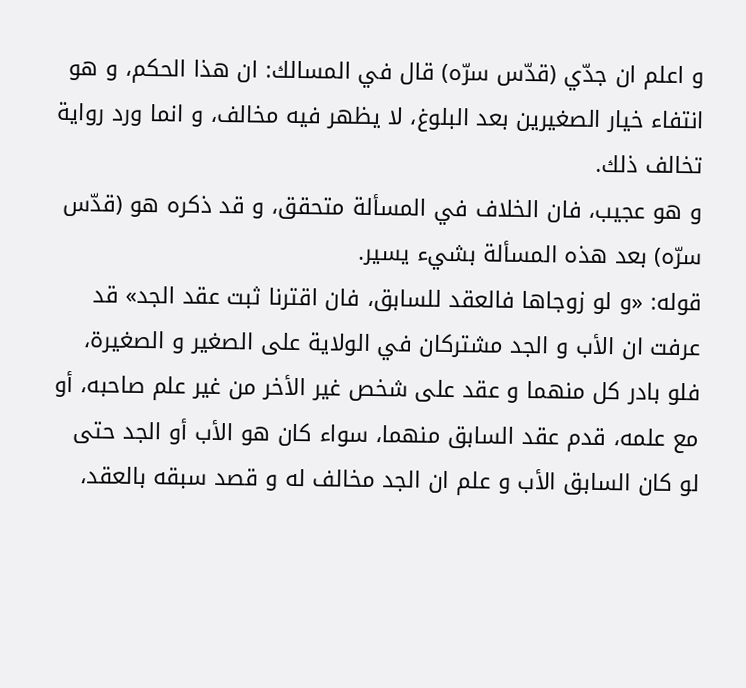و اعلم ان جدّي (قدّس سرّه) قال في المسالك: ان هذا الحكم، و هو انتفاء خيار الصغيرين بعد البلوغ، لا يظهر فيه مخالف، و انما ورد رواية تخالف ذلك.
و هو عجيب، فان الخلاف في المسألة متحقق، و قد ذكره هو (قدّس سرّه) بعد هذه المسألة بشيء يسير.
قوله: «و لو زوجاها فالعقد للسابق، فان اقترنا ثبت عقد الجد» قد عرفت ان الأب و الجد مشتركان في الولاية على الصغير و الصغيرة، فلو بادر كل منهما و عقد على شخص غير الأخر من غير علم صاحبه، أو مع علمه، قدم عقد السابق منهما، سواء كان هو الأب أو الجد حتى لو كان السابق الأب و علم ان الجد مخالف له و قصد سبقه بالعقد،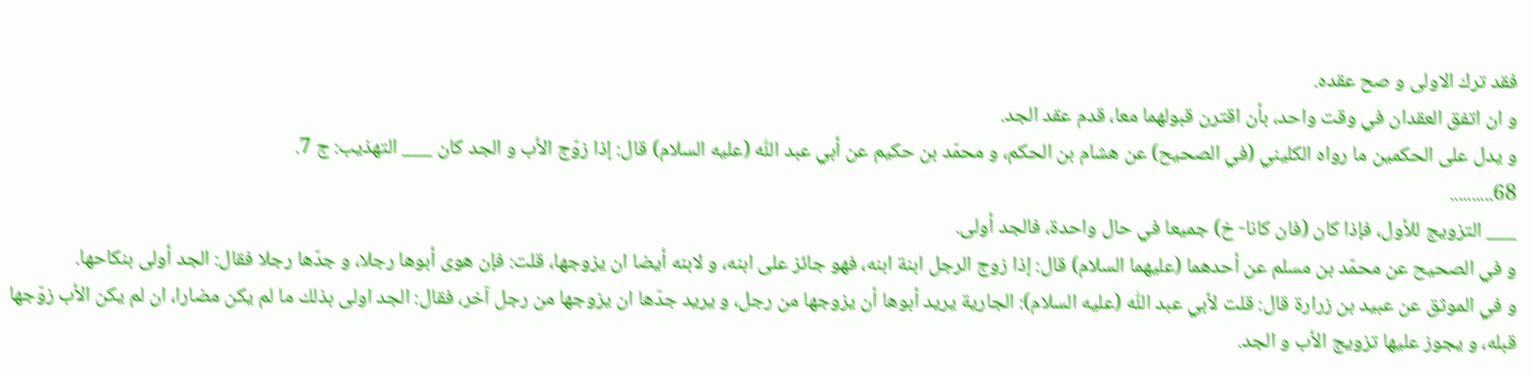فقد ترك الاولى و صح عقده.
و ان اتفق العقدان في وقت واحد، بأن اقترن قبولهما معا، قدم عقد الجد.
و يدل على الحكمين ما رواه الكليني (في الصحيح) عن هشام بن الحكم، و محمّد بن حكيم عن أبي عبد اللّٰه (عليه السلام) قال: إذا زوّج الأب و الجد كان ___ التهذيب: ج 7.
68..........
___ التزويج للأول، فإذا كان (فان كانا- خ) جميعا في حال واحدة، فالجد أولى.
و في الصحيح عن محمّد بن مسلم عن أحدهما (عليهما السلام) قال: إذا زوج الرجل ابنة ابنه، فهو جائز على ابنه، و لابنه أيضا ان يزوجها، قلت: فإن هوى أبوها رجلا، و جدّها رجلا فقال: الجد أولى بنكاحها.
و في الموثق عن عبيد بن زرارة قال: قلت لأبي عبد اللّٰه (عليه السلام): الجارية يريد أبوها أن يزوجها من رجل، و يريد جدّها ان يزوجها من رجل آخر، فقال: الجد اولى بذلك ما لم يكن مضارا، ان لم يكن الأب زوّجها قبله، و يجوز عليها تزويج الأب و الجد.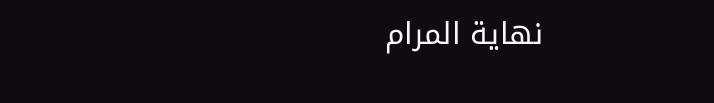نهاية المرام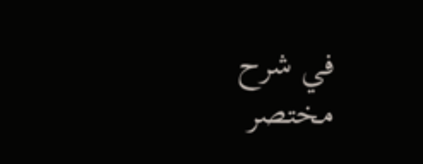في شرح مختصر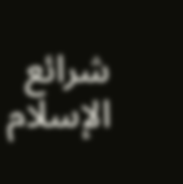شرائع الإسلام